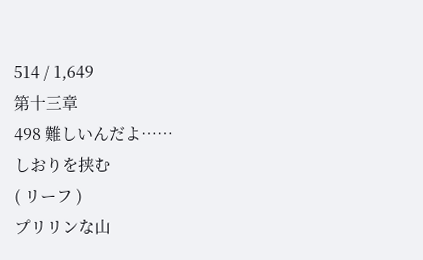514 / 1,649
第十三章
498 難しいんだよ……
しおりを挟む
( リーフ )
プリリンな山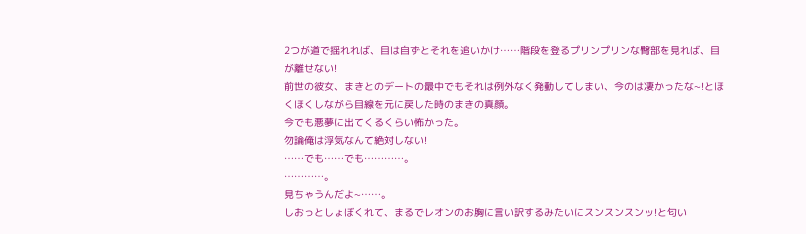2つが道で揺れれば、目は自ずとそれを追いかけ……階段を登るプリンプリンな臀部を見れば、目が離せない!
前世の彼女、まきとのデートの最中でもそれは例外なく発動してしまい、今のは凄かったな~!とほくほくしながら目線を元に戻した時のまきの真顔。
今でも悪夢に出てくるくらい怖かった。
勿論俺は浮気なんて絶対しない!
……でも……でも…………。
…………。
見ちゃうんだよ~……。
しおっとしょぼくれて、まるでレオンのお胸に言い訳するみたいにスンスンスンッ!と匂い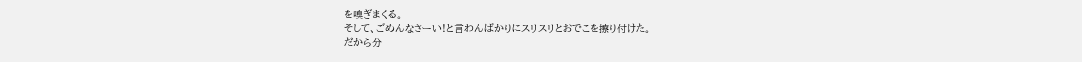を嗅ぎまくる。
そして、ごめんなさーい!と言わんばかりにスリスリとおでこを擦り付けた。
だから分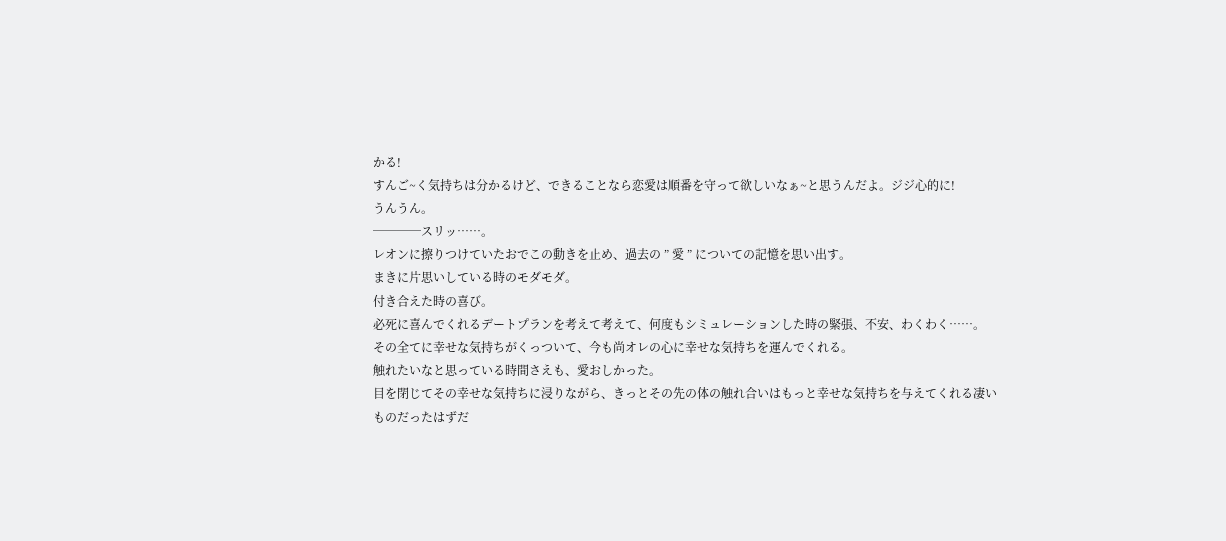かる!
すんご~く気持ちは分かるけど、できることなら恋愛は順番を守って欲しいなぁ~と思うんだよ。ジジ心的に!
うんうん。
────スリッ……。
レオンに擦りつけていたおでこの動きを止め、過去の ” 愛 ” についての記憶を思い出す。
まきに片思いしている時のモダモダ。
付き合えた時の喜び。
必死に喜んでくれるデートプランを考えて考えて、何度もシミュレーションした時の緊張、不安、わくわく……。
その全てに幸せな気持ちがくっついて、今も尚オレの心に幸せな気持ちを運んでくれる。
触れたいなと思っている時間さえも、愛おしかった。
目を閉じてその幸せな気持ちに浸りながら、きっとその先の体の触れ合いはもっと幸せな気持ちを与えてくれる凄いものだったはずだ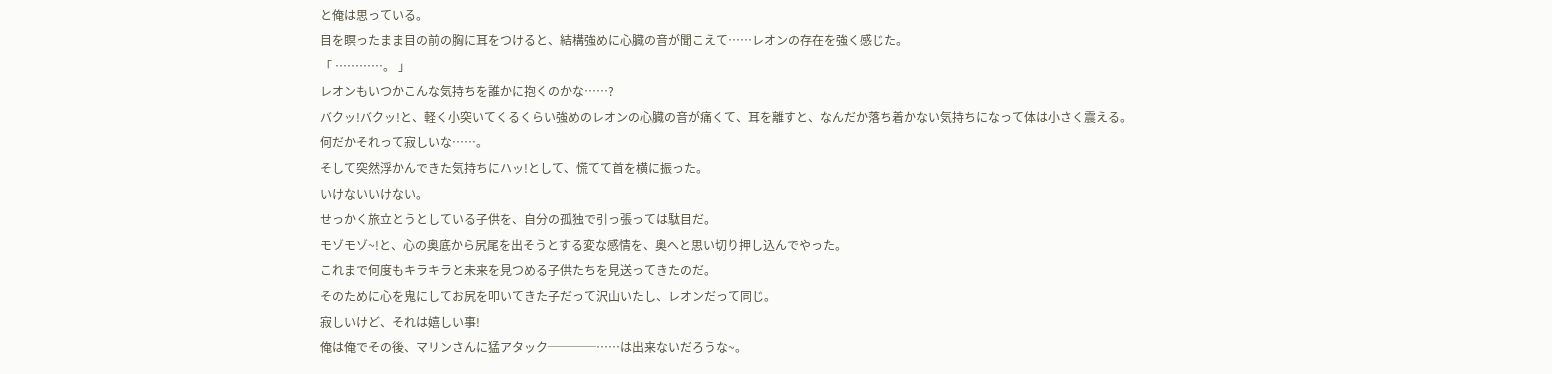と俺は思っている。
目を瞑ったまま目の前の胸に耳をつけると、結構強めに心臓の音が聞こえて……レオンの存在を強く感じた。
「 …………。 」
レオンもいつかこんな気持ちを誰かに抱くのかな……?
バクッ!バクッ!と、軽く小突いてくるくらい強めのレオンの心臓の音が痛くて、耳を離すと、なんだか落ち着かない気持ちになって体は小さく震える。
何だかそれって寂しいな……。
そして突然浮かんできた気持ちにハッ!として、慌てて首を横に振った。
いけないいけない。
せっかく旅立とうとしている子供を、自分の孤独で引っ張っては駄目だ。
モゾモゾ~!と、心の奥底から尻尾を出そうとする変な感情を、奥へと思い切り押し込んでやった。
これまで何度もキラキラと未来を見つめる子供たちを見送ってきたのだ。
そのために心を鬼にしてお尻を叩いてきた子だって沢山いたし、レオンだって同じ。
寂しいけど、それは嬉しい事!
俺は俺でその後、マリンさんに猛アタック────……は出来ないだろうな~。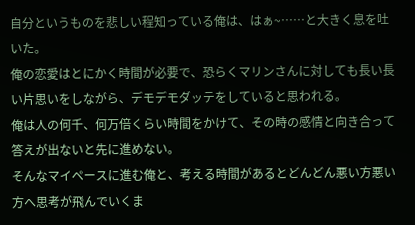自分というものを悲しい程知っている俺は、はぁ~……と大きく息を吐いた。
俺の恋愛はとにかく時間が必要で、恐らくマリンさんに対しても長い長い片思いをしながら、デモデモダッテをしていると思われる。
俺は人の何千、何万倍くらい時間をかけて、その時の感情と向き合って答えが出ないと先に進めない。
そんなマイペースに進む俺と、考える時間があるとどんどん悪い方悪い方へ思考が飛んでいくま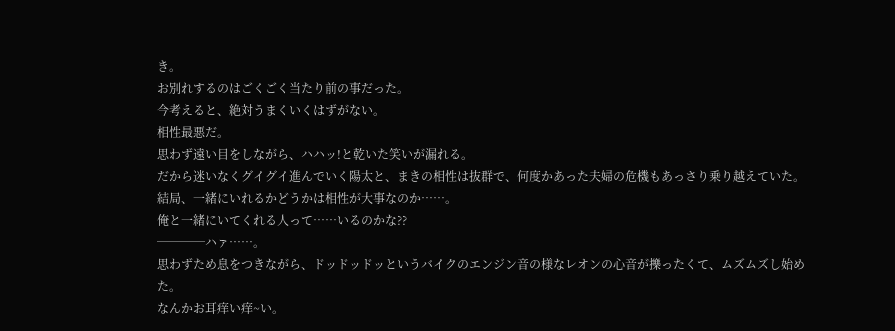き。
お別れするのはごくごく当たり前の事だった。
今考えると、絶対うまくいくはずがない。
相性最悪だ。
思わず遠い目をしながら、ハハッ!と乾いた笑いが漏れる。
だから迷いなくグイグイ進んでいく陽太と、まきの相性は抜群で、何度かあった夫婦の危機もあっさり乗り越えていた。
結局、一緒にいれるかどうかは相性が大事なのか……。
俺と一緒にいてくれる人って……いるのかな??
────ハァ……。
思わずため息をつきながら、ドッドッドッというバイクのエンジン音の様なレオンの心音が擽ったくて、ムズムズし始めた。
なんかお耳痒い痒~い。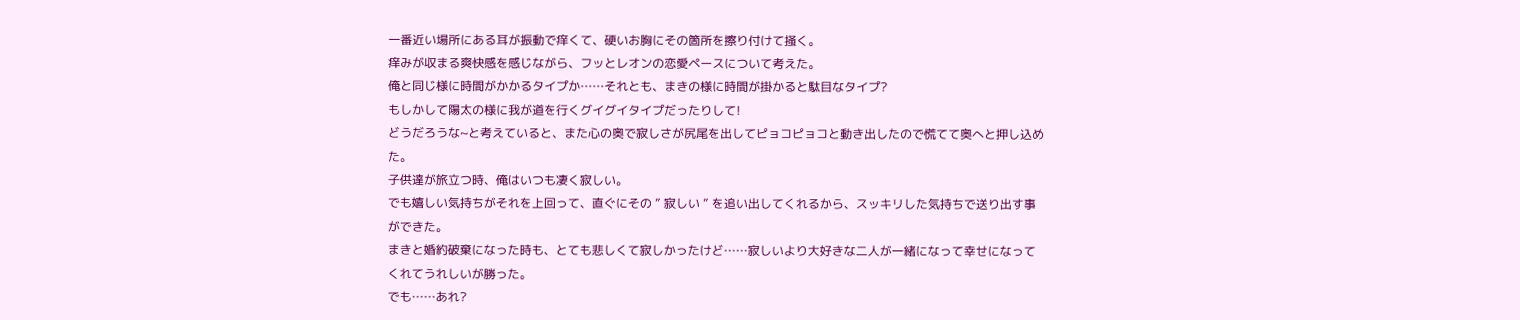一番近い場所にある耳が振動で痒くて、硬いお胸にその箇所を擦り付けて掻く。
痒みが収まる爽快感を感じながら、フッとレオンの恋愛ペースについて考えた。
俺と同じ様に時間がかかるタイプか……それとも、まきの様に時間が掛かると駄目なタイプ?
もしかして陽太の様に我が道を行くグイグイタイプだったりして!
どうだろうな~と考えていると、また心の奥で寂しさが尻尾を出してピョコピョコと動き出したので慌てて奥へと押し込めた。
子供達が旅立つ時、俺はいつも凄く寂しい。
でも嬉しい気持ちがそれを上回って、直ぐにその ” 寂しい ” を追い出してくれるから、スッキリした気持ちで送り出す事ができた。
まきと婚約破棄になった時も、とても悲しくて寂しかったけど……寂しいより大好きな二人が一緒になって幸せになってくれてうれしいが勝った。
でも……あれ?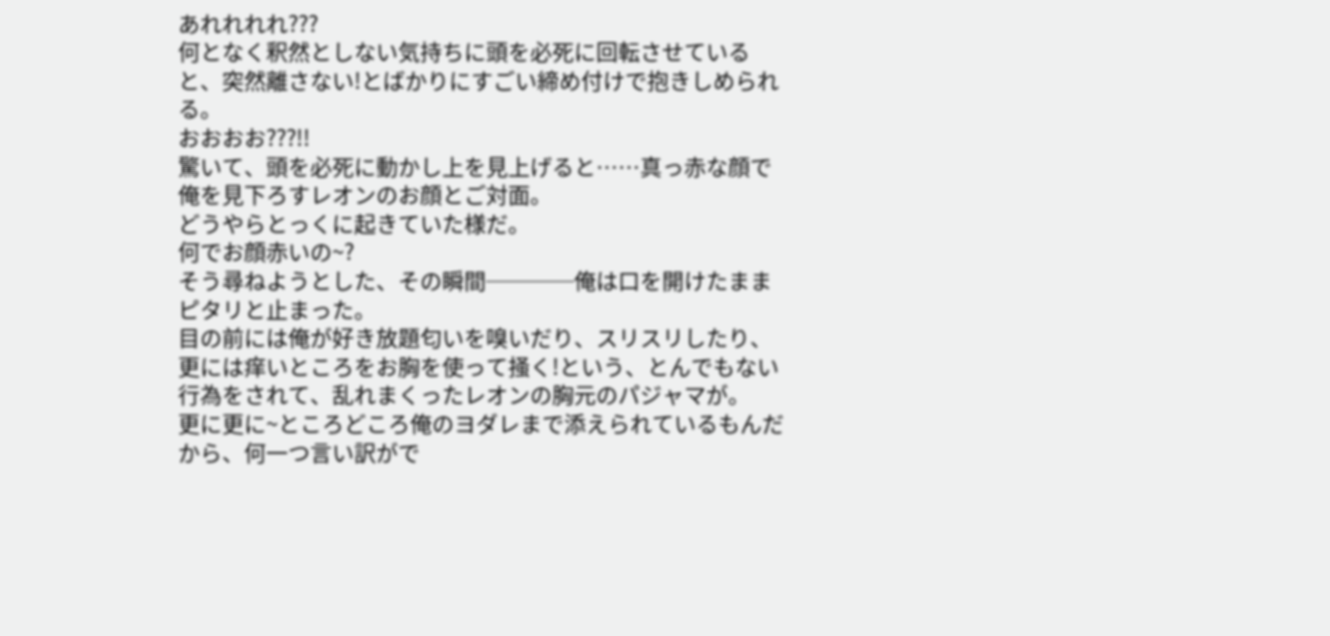あれれれれ???
何となく釈然としない気持ちに頭を必死に回転させていると、突然離さない!とばかりにすごい締め付けで抱きしめられる。
おおおお???!!
驚いて、頭を必死に動かし上を見上げると……真っ赤な顔で俺を見下ろすレオンのお顔とご対面。
どうやらとっくに起きていた様だ。
何でお顔赤いの~?
そう尋ねようとした、その瞬間────俺は口を開けたままピタリと止まった。
目の前には俺が好き放題匂いを嗅いだり、スリスリしたり、更には痒いところをお胸を使って掻く!という、とんでもない行為をされて、乱れまくったレオンの胸元のパジャマが。
更に更に~ところどころ俺のヨダレまで添えられているもんだから、何一つ言い訳がで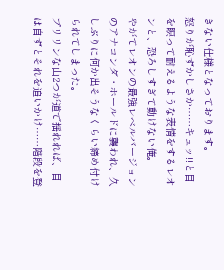きない仕様となっております。
怒りが恥ずかしさか……キュッ!!と目を瞑って耐えるような表情をするレオンと、恐ろしすぎて動けない俺。
やがてレオンの最強レベルバージョンのアナコンダ・ホールドに襲われ、久しぶりに何か出そうなくらい締め付けられてしまった。
プリリンな山2つが道で揺れれば、目は自ずとそれを追いかけ……階段を登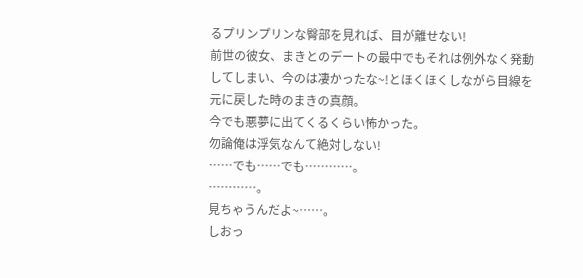るプリンプリンな臀部を見れば、目が離せない!
前世の彼女、まきとのデートの最中でもそれは例外なく発動してしまい、今のは凄かったな~!とほくほくしながら目線を元に戻した時のまきの真顔。
今でも悪夢に出てくるくらい怖かった。
勿論俺は浮気なんて絶対しない!
……でも……でも…………。
…………。
見ちゃうんだよ~……。
しおっ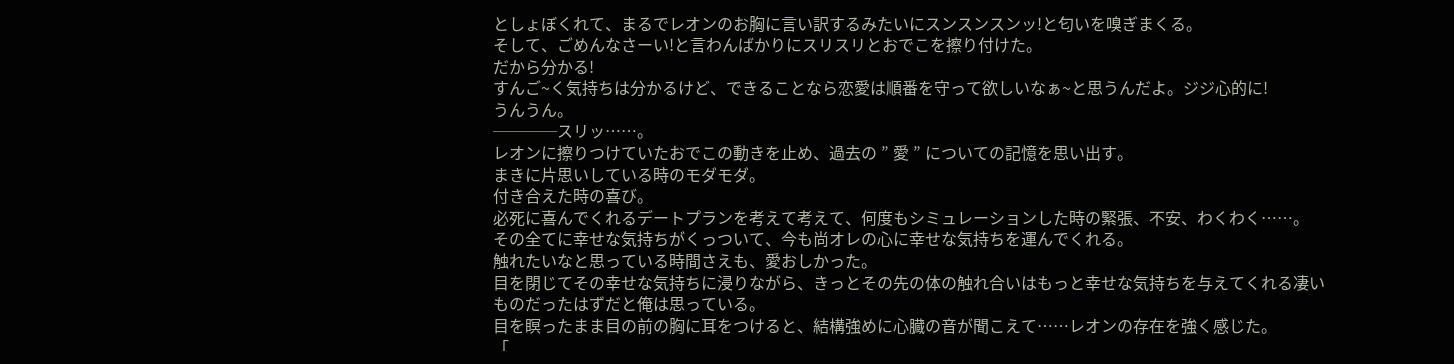としょぼくれて、まるでレオンのお胸に言い訳するみたいにスンスンスンッ!と匂いを嗅ぎまくる。
そして、ごめんなさーい!と言わんばかりにスリスリとおでこを擦り付けた。
だから分かる!
すんご~く気持ちは分かるけど、できることなら恋愛は順番を守って欲しいなぁ~と思うんだよ。ジジ心的に!
うんうん。
────スリッ……。
レオンに擦りつけていたおでこの動きを止め、過去の ” 愛 ” についての記憶を思い出す。
まきに片思いしている時のモダモダ。
付き合えた時の喜び。
必死に喜んでくれるデートプランを考えて考えて、何度もシミュレーションした時の緊張、不安、わくわく……。
その全てに幸せな気持ちがくっついて、今も尚オレの心に幸せな気持ちを運んでくれる。
触れたいなと思っている時間さえも、愛おしかった。
目を閉じてその幸せな気持ちに浸りながら、きっとその先の体の触れ合いはもっと幸せな気持ちを与えてくれる凄いものだったはずだと俺は思っている。
目を瞑ったまま目の前の胸に耳をつけると、結構強めに心臓の音が聞こえて……レオンの存在を強く感じた。
「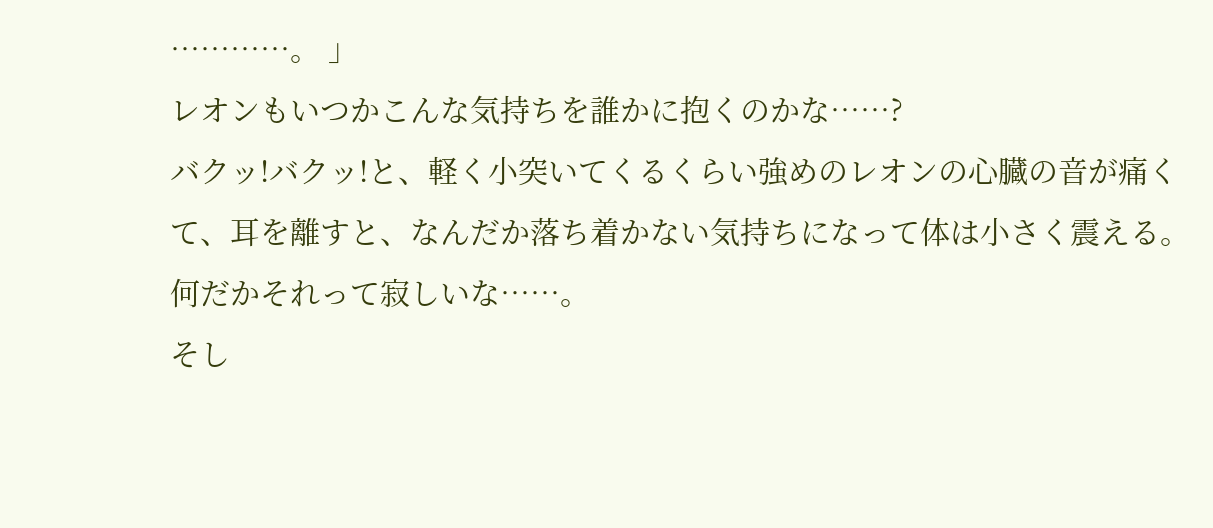…………。 」
レオンもいつかこんな気持ちを誰かに抱くのかな……?
バクッ!バクッ!と、軽く小突いてくるくらい強めのレオンの心臓の音が痛くて、耳を離すと、なんだか落ち着かない気持ちになって体は小さく震える。
何だかそれって寂しいな……。
そし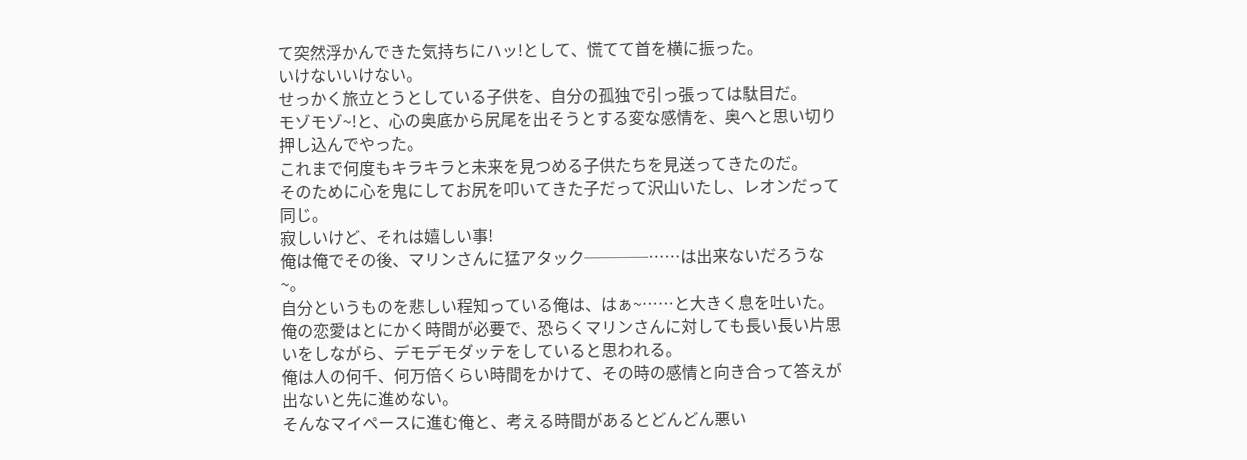て突然浮かんできた気持ちにハッ!として、慌てて首を横に振った。
いけないいけない。
せっかく旅立とうとしている子供を、自分の孤独で引っ張っては駄目だ。
モゾモゾ~!と、心の奥底から尻尾を出そうとする変な感情を、奥へと思い切り押し込んでやった。
これまで何度もキラキラと未来を見つめる子供たちを見送ってきたのだ。
そのために心を鬼にしてお尻を叩いてきた子だって沢山いたし、レオンだって同じ。
寂しいけど、それは嬉しい事!
俺は俺でその後、マリンさんに猛アタック────……は出来ないだろうな~。
自分というものを悲しい程知っている俺は、はぁ~……と大きく息を吐いた。
俺の恋愛はとにかく時間が必要で、恐らくマリンさんに対しても長い長い片思いをしながら、デモデモダッテをしていると思われる。
俺は人の何千、何万倍くらい時間をかけて、その時の感情と向き合って答えが出ないと先に進めない。
そんなマイペースに進む俺と、考える時間があるとどんどん悪い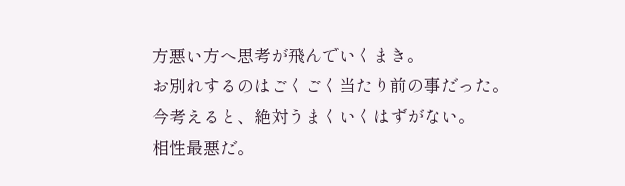方悪い方へ思考が飛んでいくまき。
お別れするのはごくごく当たり前の事だった。
今考えると、絶対うまくいくはずがない。
相性最悪だ。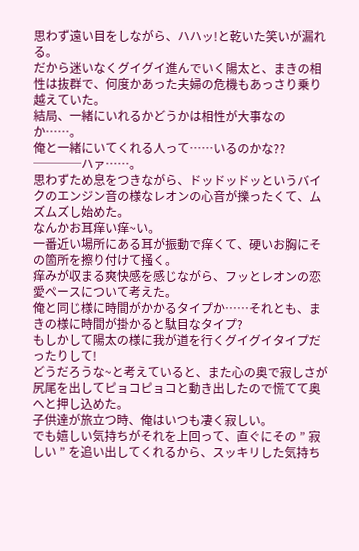思わず遠い目をしながら、ハハッ!と乾いた笑いが漏れる。
だから迷いなくグイグイ進んでいく陽太と、まきの相性は抜群で、何度かあった夫婦の危機もあっさり乗り越えていた。
結局、一緒にいれるかどうかは相性が大事なのか……。
俺と一緒にいてくれる人って……いるのかな??
────ハァ……。
思わずため息をつきながら、ドッドッドッというバイクのエンジン音の様なレオンの心音が擽ったくて、ムズムズし始めた。
なんかお耳痒い痒~い。
一番近い場所にある耳が振動で痒くて、硬いお胸にその箇所を擦り付けて掻く。
痒みが収まる爽快感を感じながら、フッとレオンの恋愛ペースについて考えた。
俺と同じ様に時間がかかるタイプか……それとも、まきの様に時間が掛かると駄目なタイプ?
もしかして陽太の様に我が道を行くグイグイタイプだったりして!
どうだろうな~と考えていると、また心の奥で寂しさが尻尾を出してピョコピョコと動き出したので慌てて奥へと押し込めた。
子供達が旅立つ時、俺はいつも凄く寂しい。
でも嬉しい気持ちがそれを上回って、直ぐにその ” 寂しい ” を追い出してくれるから、スッキリした気持ち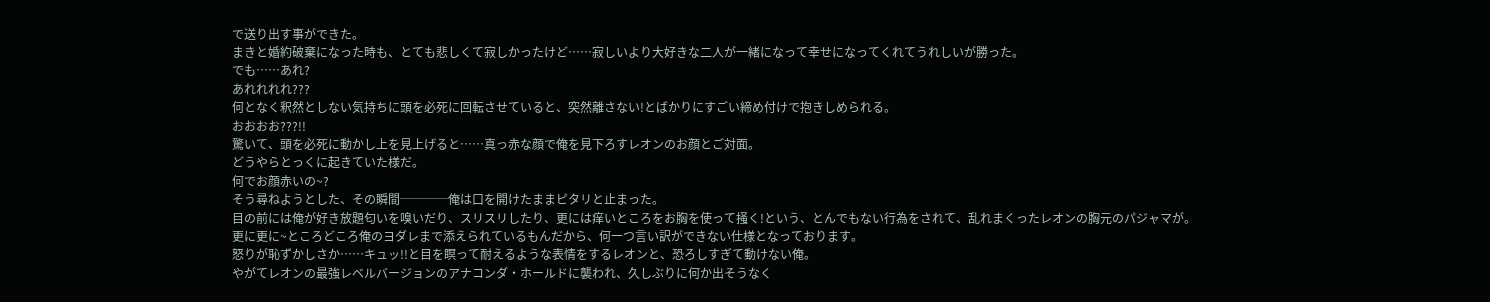で送り出す事ができた。
まきと婚約破棄になった時も、とても悲しくて寂しかったけど……寂しいより大好きな二人が一緒になって幸せになってくれてうれしいが勝った。
でも……あれ?
あれれれれ???
何となく釈然としない気持ちに頭を必死に回転させていると、突然離さない!とばかりにすごい締め付けで抱きしめられる。
おおおお???!!
驚いて、頭を必死に動かし上を見上げると……真っ赤な顔で俺を見下ろすレオンのお顔とご対面。
どうやらとっくに起きていた様だ。
何でお顔赤いの~?
そう尋ねようとした、その瞬間────俺は口を開けたままピタリと止まった。
目の前には俺が好き放題匂いを嗅いだり、スリスリしたり、更には痒いところをお胸を使って掻く!という、とんでもない行為をされて、乱れまくったレオンの胸元のパジャマが。
更に更に~ところどころ俺のヨダレまで添えられているもんだから、何一つ言い訳ができない仕様となっております。
怒りが恥ずかしさか……キュッ!!と目を瞑って耐えるような表情をするレオンと、恐ろしすぎて動けない俺。
やがてレオンの最強レベルバージョンのアナコンダ・ホールドに襲われ、久しぶりに何か出そうなく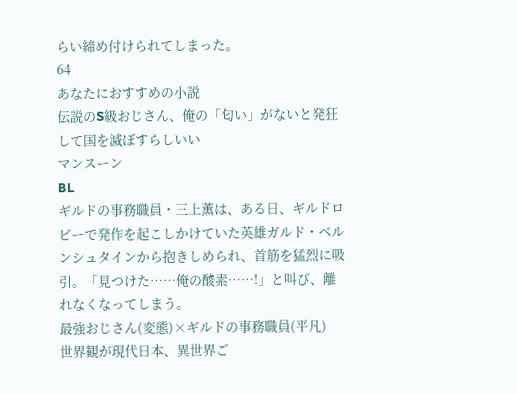らい締め付けられてしまった。
64
あなたにおすすめの小説
伝説のS級おじさん、俺の「匂い」がないと発狂して国を滅ぼすらしいい
マンスーン
BL
ギルドの事務職員・三上薫は、ある日、ギルドロビーで発作を起こしかけていた英雄ガルド・ベルンシュタインから抱きしめられ、首筋を猛烈に吸引。「見つけた……俺の酸素……!」と叫び、離れなくなってしまう。
最強おじさん(変態)×ギルドの事務職員(平凡)
世界観が現代日本、異世界ご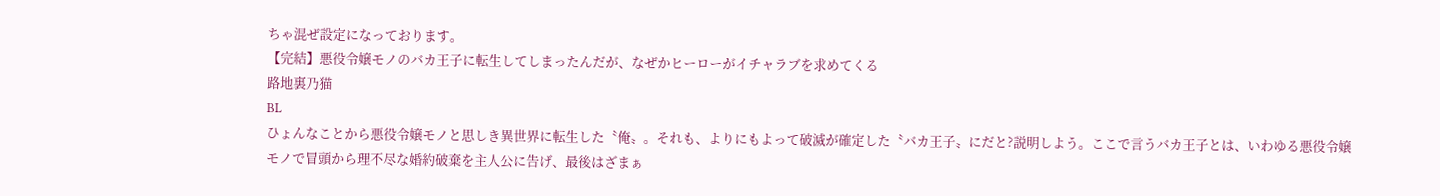ちゃ混ぜ設定になっております。
【完結】悪役令嬢モノのバカ王子に転生してしまったんだが、なぜかヒーローがイチャラブを求めてくる
路地裏乃猫
BL
ひょんなことから悪役令嬢モノと思しき異世界に転生した〝俺〟。それも、よりにもよって破滅が確定した〝バカ王子〟にだと?説明しよう。ここで言うバカ王子とは、いわゆる悪役令嬢モノで冒頭から理不尽な婚約破棄を主人公に告げ、最後はざまぁ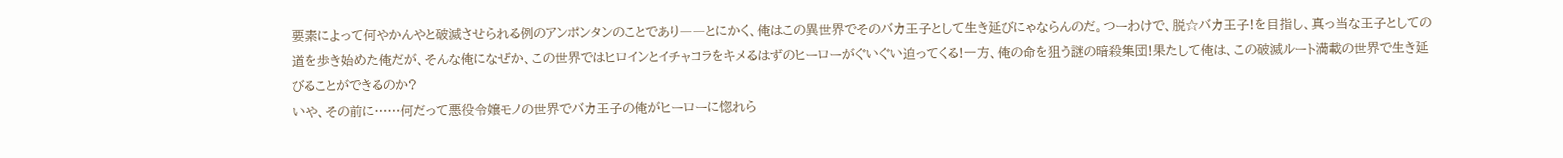要素によって何やかんやと破滅させられる例のアンポンタンのことであり――とにかく、俺はこの異世界でそのバカ王子として生き延びにゃならんのだ。つーわけで、脱☆バカ王子!を目指し、真っ当な王子としての道を歩き始めた俺だが、そんな俺になぜか、この世界ではヒロインとイチャコラをキメるはずのヒーローがぐいぐい迫ってくる!一方、俺の命を狙う謎の暗殺集団!果たして俺は、この破滅ルート満載の世界で生き延びることができるのか?
いや、その前に……何だって悪役令嬢モノの世界でバカ王子の俺がヒーローに惚れら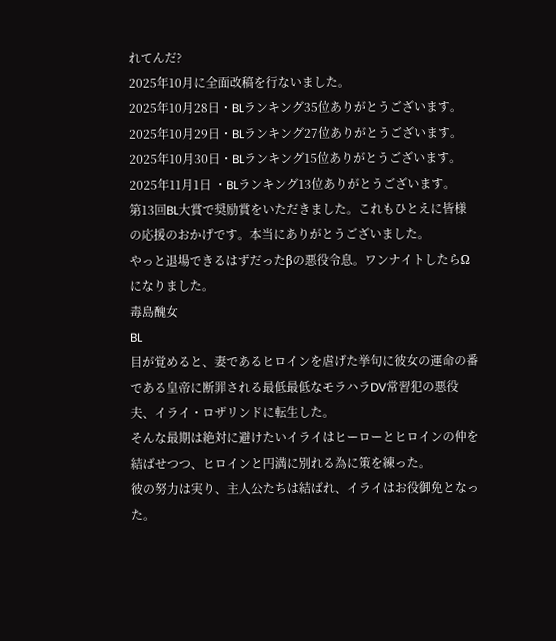れてんだ?
2025年10月に全面改稿を行ないました。
2025年10月28日・BLランキング35位ありがとうございます。
2025年10月29日・BLランキング27位ありがとうございます。
2025年10月30日・BLランキング15位ありがとうございます。
2025年11月1日 ・BLランキング13位ありがとうございます。
第13回BL大賞で奨励賞をいただきました。これもひとえに皆様の応援のおかげです。本当にありがとうございました。
やっと退場できるはずだったβの悪役令息。ワンナイトしたらΩになりました。
毒島醜女
BL
目が覚めると、妻であるヒロインを虐げた挙句に彼女の運命の番である皇帝に断罪される最低最低なモラハラDV常習犯の悪役夫、イライ・ロザリンドに転生した。
そんな最期は絶対に避けたいイライはヒーローとヒロインの仲を結ばせつつ、ヒロインと円満に別れる為に策を練った。
彼の努力は実り、主人公たちは結ばれ、イライはお役御免となった。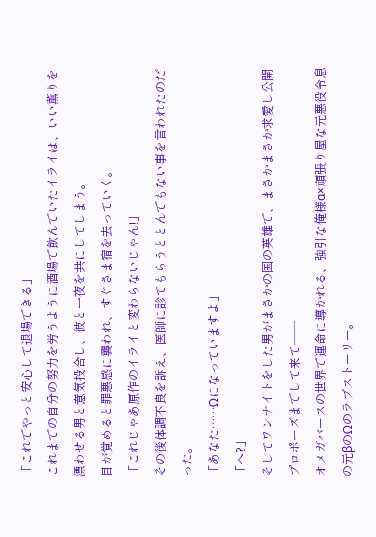「これでやっと安心して退場できる」
これまでの自分の努力を労うように酒場で飲んでいたイライは、いい薫りを漂わせる男と意気投合し、彼と一夜を共にしてしまう。
目が覚めると罪悪感に襲われ、すぐさま宿を去っていく。
「これじゃあ原作のイライと変わらないじゃん!」
その後体調不良を訴え、医師に診てもらうととんでもない事を言われたのだった。
「あなた……Ωになっていますよ」
「へ?」
そしてワンナイトをした男がまさかの国の英雄で、まさかまさか求愛し公開プロポーズまでして来て――
オメガバースの世界で運命に導かれる、強引な俺様α×頑張り屋な元悪役令息の元βのΩのラブストーリー。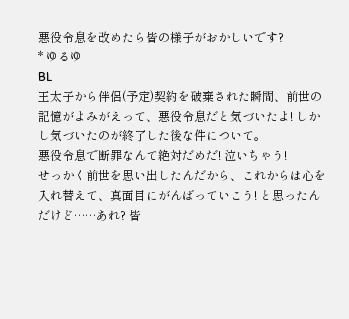悪役令息を改めたら皆の様子がおかしいです?
* ゆるゆ
BL
王太子から伴侶(予定)契約を破棄された瞬間、前世の記憶がよみがえって、悪役令息だと気づいたよ! しかし気づいたのが終了した後な件について。
悪役令息で断罪なんて絶対だめだ! 泣いちゃう!
せっかく前世を思い出したんだから、これからは心を入れ替えて、真面目にがんばっていこう! と思ったんだけど……あれ? 皆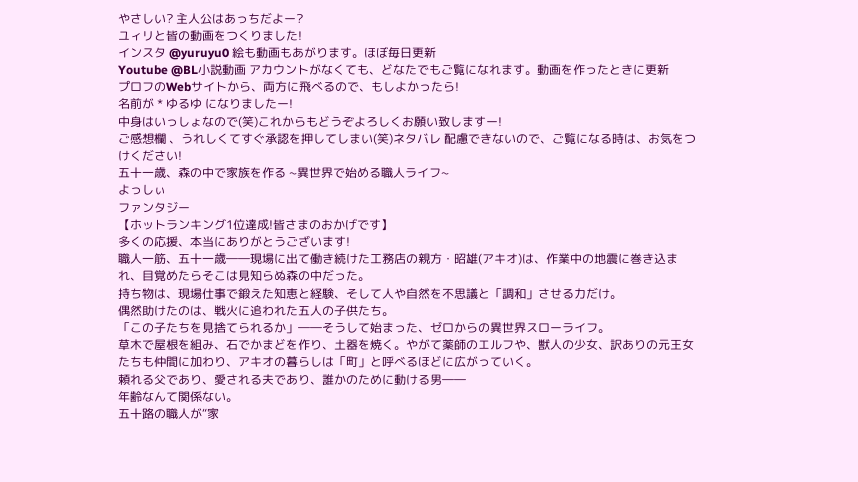やさしい? 主人公はあっちだよー?
ユィリと皆の動画をつくりました!
インスタ @yuruyu0 絵も動画もあがります。ほぼ毎日更新
Youtube @BL小説動画 アカウントがなくても、どなたでもご覧になれます。動画を作ったときに更新
プロフのWebサイトから、両方に飛べるので、もしよかったら!
名前が * ゆるゆ になりましたー!
中身はいっしょなので(笑)これからもどうぞよろしくお願い致しますー!
ご感想欄 、うれしくてすぐ承認を押してしまい(笑)ネタバレ 配慮できないので、ご覧になる時は、お気をつけください!
五十一歳、森の中で家族を作る ~異世界で始める職人ライフ~
よっしぃ
ファンタジー
【ホットランキング1位達成!皆さまのおかげです】
多くの応援、本当にありがとうございます!
職人一筋、五十一歳――現場に出て働き続けた工務店の親方・昭雄(アキオ)は、作業中の地震に巻き込まれ、目覚めたらそこは見知らぬ森の中だった。
持ち物は、現場仕事で鍛えた知恵と経験、そして人や自然を不思議と「調和」させる力だけ。
偶然助けたのは、戦火に追われた五人の子供たち。
「この子たちを見捨てられるか」――そうして始まった、ゼロからの異世界スローライフ。
草木で屋根を組み、石でかまどを作り、土器を焼く。やがて薬師のエルフや、獣人の少女、訳ありの元王女たちも仲間に加わり、アキオの暮らしは「町」と呼べるほどに広がっていく。
頼れる父であり、愛される夫であり、誰かのために動ける男――
年齢なんて関係ない。
五十路の職人が“家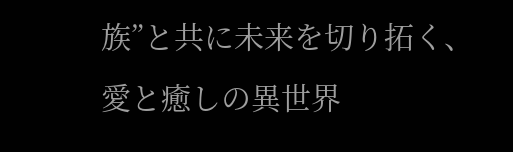族”と共に未来を切り拓く、愛と癒しの異世界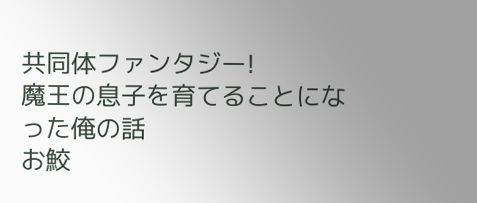共同体ファンタジー!
魔王の息子を育てることになった俺の話
お鮫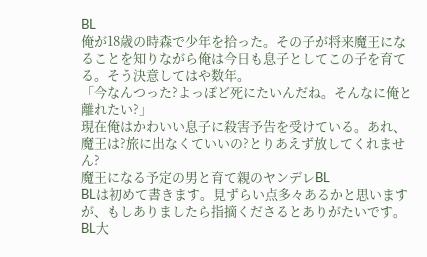BL
俺が18歳の時森で少年を拾った。その子が将来魔王になることを知りながら俺は今日も息子としてこの子を育てる。そう決意してはや数年。
「今なんつった?よっぽど死にたいんだね。そんなに俺と離れたい?」
現在俺はかわいい息子に殺害予告を受けている。あれ、魔王は?旅に出なくていいの?とりあえず放してくれません?
魔王になる予定の男と育て親のヤンデレBL
BLは初めて書きます。見ずらい点多々あるかと思いますが、もしありましたら指摘くださるとありがたいです。
BL大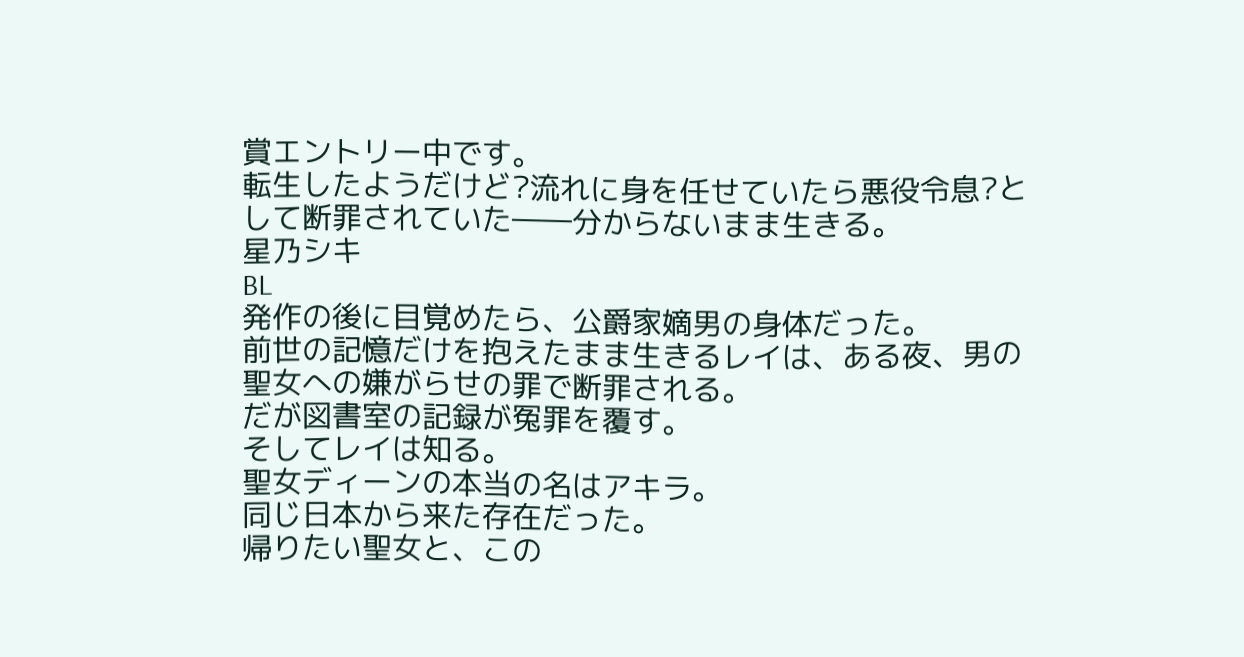賞エントリー中です。
転生したようだけど?流れに身を任せていたら悪役令息?として断罪されていた――分からないまま生きる。
星乃シキ
BL
発作の後に目覚めたら、公爵家嫡男の身体だった。
前世の記憶だけを抱えたまま生きるレイは、ある夜、男の聖女への嫌がらせの罪で断罪される。
だが図書室の記録が冤罪を覆す。
そしてレイは知る。
聖女ディーンの本当の名はアキラ。
同じ日本から来た存在だった。
帰りたい聖女と、この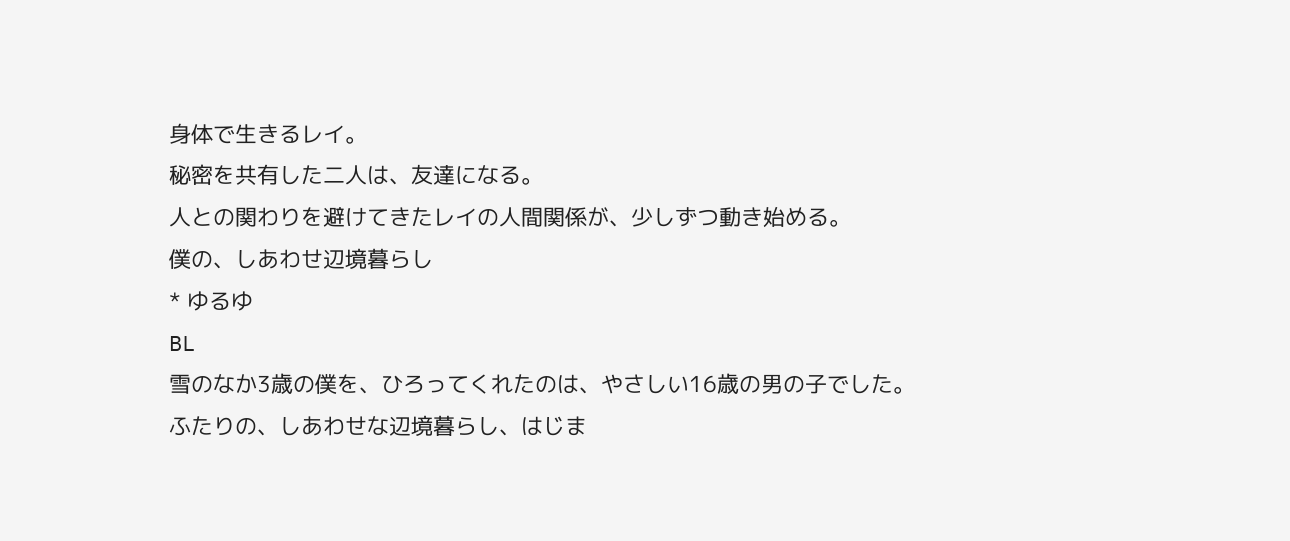身体で生きるレイ。
秘密を共有した二人は、友達になる。
人との関わりを避けてきたレイの人間関係が、少しずつ動き始める。
僕の、しあわせ辺境暮らし
* ゆるゆ
BL
雪のなか3歳の僕を、ひろってくれたのは、やさしい16歳の男の子でした。
ふたりの、しあわせな辺境暮らし、はじま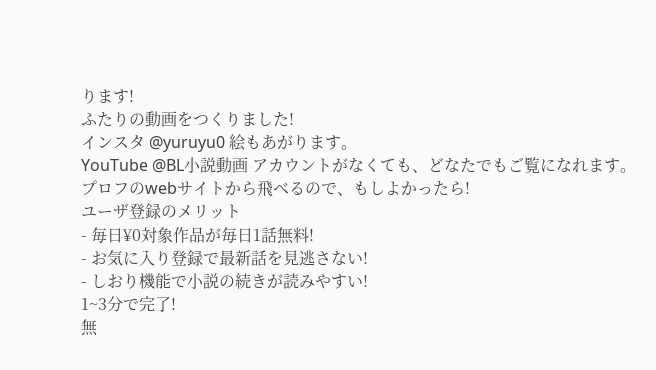ります!
ふたりの動画をつくりました!
インスタ @yuruyu0 絵もあがります。
YouTube @BL小説動画 アカウントがなくても、どなたでもご覧になれます。
プロフのwebサイトから飛べるので、もしよかったら!
ユーザ登録のメリット
- 毎日¥0対象作品が毎日1話無料!
- お気に入り登録で最新話を見逃さない!
- しおり機能で小説の続きが読みやすい!
1~3分で完了!
無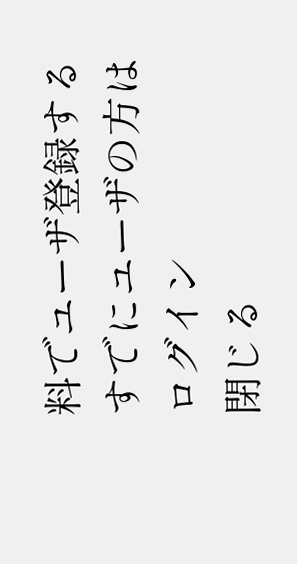料でユーザ登録する
すでにユーザの方はログイン
閉じる